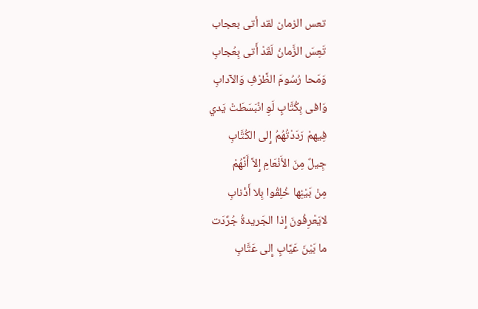تعس الزمان لقد أتى بعجاب
تَعِسَ الزَّمانُ لَقَدْ أَتى بِعُجابِ
وَمَحا رُسُومَ الظَّرْفِ وَالآدابِ
وَافى بِكُتَّابٍ لَوِ انْبَسَطَتْ يَدي
فِيهمْ رَدَدْتُهُمُ إِلى الكُتَّابِ
جِيلٌ مِنَ الأَنْعَامِ إِلاَّ أَنَّهُمْ
مِنْ بَيْنِها خُلِقُوا بِلا أَذْنابِ
لايَعْرِفُونَ إِذا الجَريدةُ جُرِّدَت
ما بَيْنَ عَيَّابٍ إِلى عَتَّابِ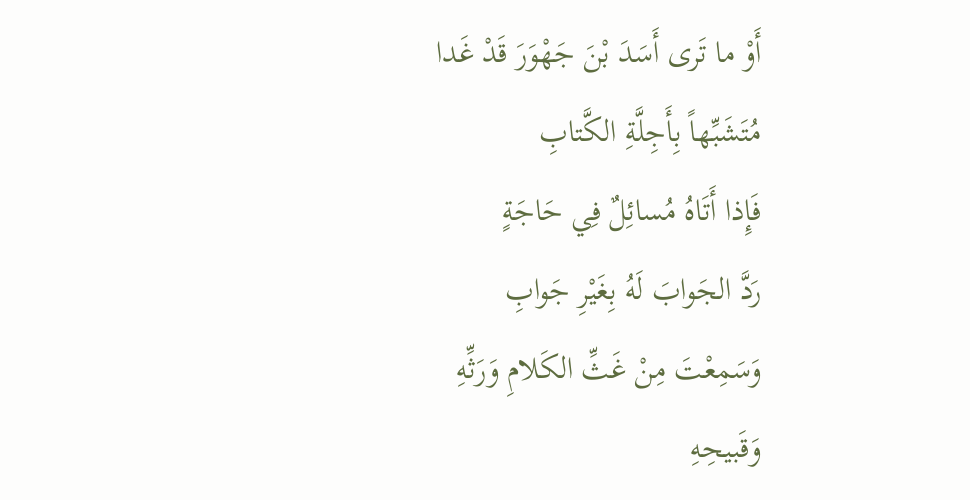أَوْ ما تَرى أَسَدَ بْنَ جَهْوَرَ قَدْ غَدا
مُتَشَبِّهاً بِأَجِلَّةِ الكَّتابِ
فَإِذا أَتَاهُ مُسائِلٌ فِي حَاجَةٍ
رَدَّ الجَوابَ لَهُ بِغَيْرِ جَوابِ
وَسَمِعْتَ مِنْ غَثِّ الكَلامِ وَرَثِّهِ
وَقَبيحِهِ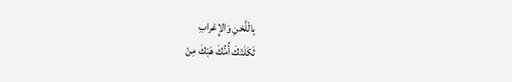بِالْلَّحْنِ وَالإِعْرابِ
ثَكَلَتْكَ أُمُّكَ هَبْكَ مِنْ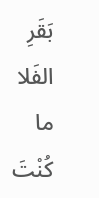بَقَرِ الفَلا
ما كُنْتَ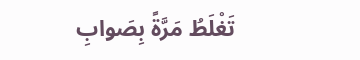تَغْلَطُ مَرَّةً بِصَوابِ